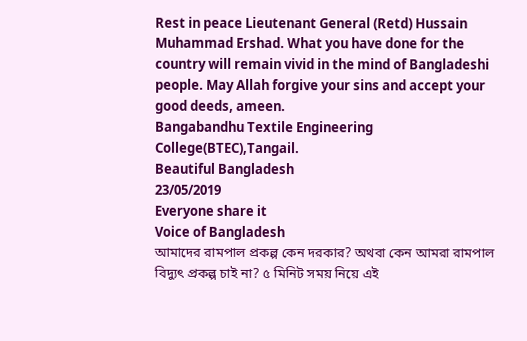Rest in peace Lieutenant General (Retd) Hussain Muhammad Ershad. What you have done for the country will remain vivid in the mind of Bangladeshi people. May Allah forgive your sins and accept your good deeds, ameen.
Bangabandhu Textile Engineering College(BTEC),Tangail.
Beautiful Bangladesh
23/05/2019
Everyone share it
Voice of Bangladesh
আমাদের রামপাল প্রকল্প কেন দরকার? অথবা কেন আমরা রামপাল বিদ্যুৎ প্রকল্প চাই না? ৫ মিনিট সময় নিয়ে এই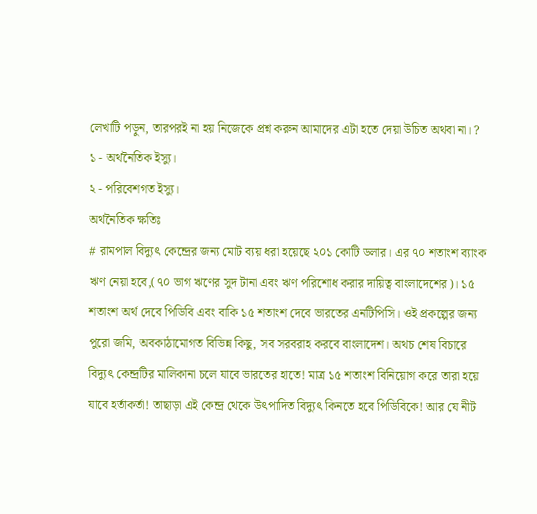লেখাটি পড়ুন, তারপরই না হয় নিজেকে প্রশ্ন করুন আমাদের এটা হতে দেয়া উচিত অথবা না। ?
১ - অর্থনৈতিক ইস্যু।
২ - পরিবেশগত ইস্যু।
অর্থনৈতিক ক্ষতিঃ
# রামপাল বিদ্যুৎ কেন্দ্রের জন্য মোট ব্যয় ধরা হয়েছে ২০১ কোটি ডলার। এর ৭০ শতাংশ ব্যাংক ঋণ নেয়া হবে,(৭০ ভাগ ঋণের সুদ টানা এবং ঋণ পরিশোধ করার দায়িত্ব বাংলাদেশের)। ১৫ শতাংশ অর্থ দেবে পিডিবি এবং বাকি ১৫ শতাংশ দেবে ভারতের এনটিপিসি। ওই প্রকল্পের জন্য পুরো জমি, অবকাঠামোগত বিভিন্ন কিছু, সব সরবরাহ করবে বাংলাদেশ। অথচ শেষ বিচারে বিদ্যুৎ কেন্দ্রটির মালিকানা চলে যাবে ভারতের হাতে! মাত্র ১৫ শতাংশ বিনিয়োগ করে তারা হয়ে যাবে হর্তাকর্তা! তাছাড়া এই কেন্দ্র থেকে উৎপাদিত বিদ্যুৎ কিনতে হবে পিডিবিকে! আর যে নীট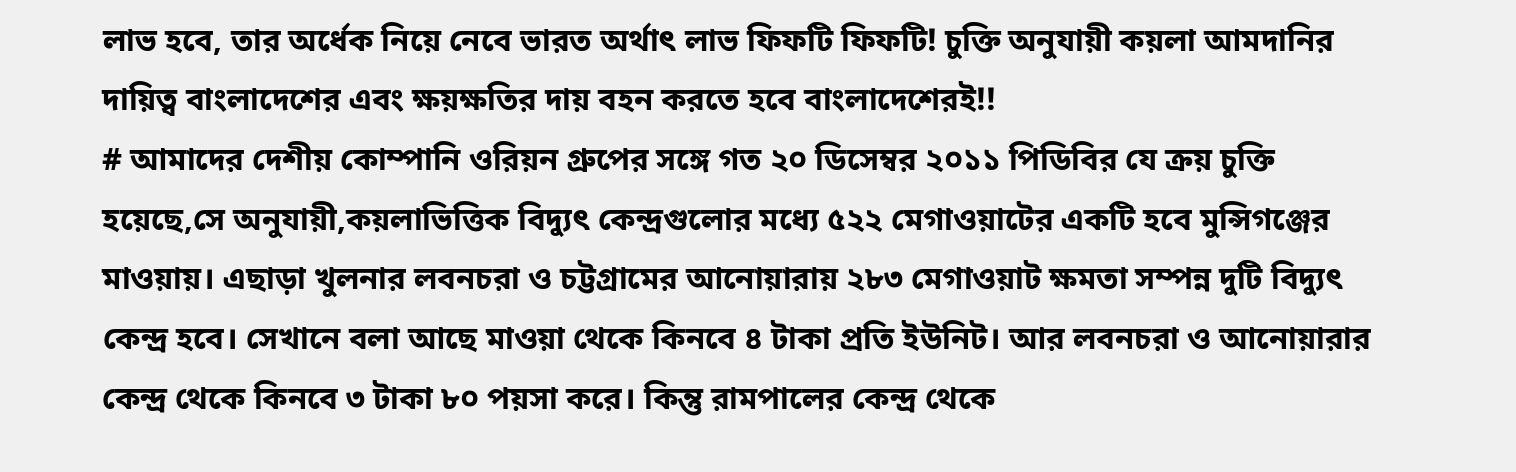লাভ হবে, তার অর্ধেক নিয়ে নেবে ভারত অর্থাৎ লাভ ফিফটি ফিফটি! চুক্তি অনুযায়ী কয়লা আমদানির দায়িত্ব বাংলাদেশের এবং ক্ষয়ক্ষতির দায় বহন করতে হবে বাংলাদেশেরই!!
# আমাদের দেশীয় কোম্পানি ওরিয়ন গ্রুপের সঙ্গে গত ২০ ডিসেম্বর ২০১১ পিডিবির যে ক্রয় চুক্তি হয়েছে,সে অনুযায়ী,কয়লাভিত্তিক বিদ্যুৎ কেন্দ্রগুলোর মধ্যে ৫২২ মেগাওয়াটের একটি হবে মুন্সিগঞ্জের মাওয়ায়। এছাড়া খুলনার লবনচরা ও চট্টগ্রামের আনোয়ারায় ২৮৩ মেগাওয়াট ক্ষমতা সম্পন্ন দুটি বিদ্যুৎ কেন্দ্র হবে। সেখানে বলা আছে মাওয়া থেকে কিনবে ৪ টাকা প্রতি ইউনিট। আর লবনচরা ও আনোয়ারার কেন্দ্র থেকে কিনবে ৩ টাকা ৮০ পয়সা করে। কিন্তু রামপালের কেন্দ্র থেকে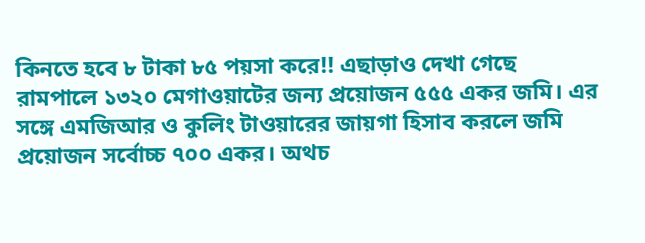কিনতে হবে ৮ টাকা ৮৫ পয়সা করে!! এছাড়াও দেখা গেছে রামপালে ১৩২০ মেগাওয়াটের জন্য প্রয়োজন ৫৫৫ একর জমি। এর সঙ্গে এমজিআর ও কুলিং টাওয়ারের জায়গা হিসাব করলে জমি প্রয়োজন সর্বোচ্চ ৭০০ একর। অথচ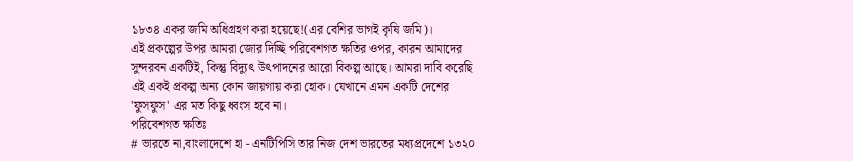১৮৩৪ একর জমি অধিগ্রহণ করা হয়েছে!(এর বেশির ভাগই কৃষি জমি)।
এই প্রকল্পের উপর আমরা জোর দিচ্ছি পরিবেশগত ক্ষতির ওপর, কারন আমাদের সুন্দরবন একটিই, কিন্তু বিদ্যুৎ উৎপাদনের আরো বিকল্প আছে। আমরা দাবি করেছি এই একই প্রকল্প অন্য কোন জায়গায় করা হোক। যেখানে এমন একটি দেশের 'ফুসফুস' এর মত কিছু ধ্বংস হবে না।
পরিবেশগত ক্ষতিঃ
# ভারতে না,বাংলাদেশে হা - এনটিপিসি তার নিজ দেশ ভারতের মধ্যপ্রদেশে ১৩২০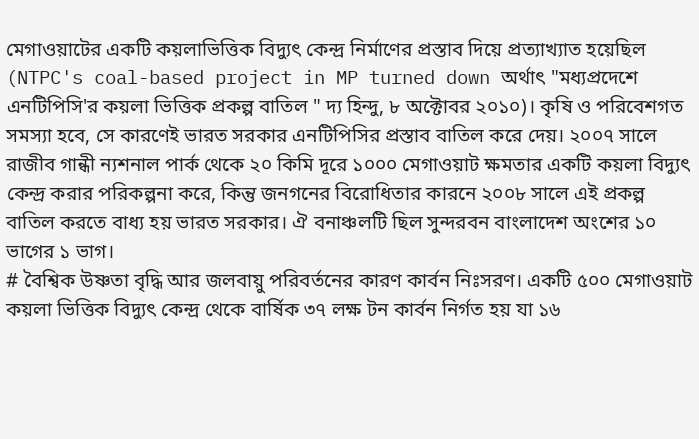মেগাওয়াটের একটি কয়লাভিত্তিক বিদ্যুৎ কেন্দ্র নির্মাণের প্রস্তাব দিয়ে প্রত্যাখ্যাত হয়েছিল (NTPC's coal-based project in MP turned down অর্থাৎ "মধ্যপ্রদেশে এনটিপিসি'র কয়লা ভিত্তিক প্রকল্প বাতিল " দ্য হিন্দু, ৮ অক্টোবর ২০১০)। কৃষি ও পরিবেশগত সমস্যা হবে, সে কারণেই ভারত সরকার এনটিপিসির প্রস্তাব বাতিল করে দেয়। ২০০৭ সালে রাজীব গান্ধী ন্যশনাল পার্ক থেকে ২০ কিমি দূরে ১০০০ মেগাওয়াট ক্ষমতার একটি কয়লা বিদ্যুৎ কেন্দ্র করার পরিকল্পনা করে, কিন্তু জনগনের বিরোধিতার কারনে ২০০৮ সালে এই প্রকল্প বাতিল করতে বাধ্য হয় ভারত সরকার। ঐ বনাঞ্চলটি ছিল সুন্দরবন বাংলাদেশ অংশের ১০ ভাগের ১ ভাগ।
# বৈশ্বিক উষ্ণতা বৃদ্ধি আর জলবায়ু পরিবর্তনের কারণ কার্বন নিঃসরণ। একটি ৫০০ মেগাওয়াট কয়লা ভিত্তিক বিদ্যুৎ কেন্দ্র থেকে বার্ষিক ৩৭ লক্ষ টন কার্বন নির্গত হয় যা ১৬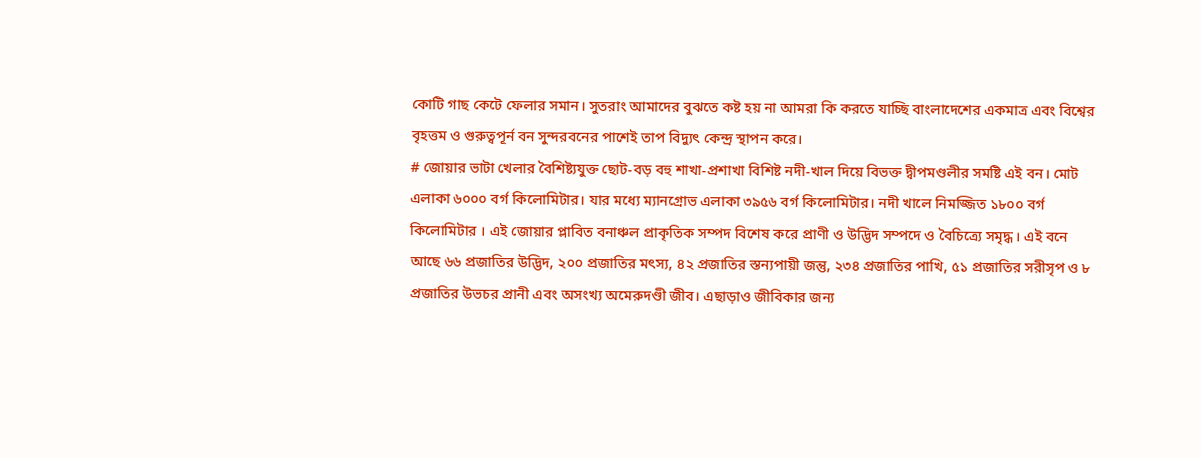কোটি গাছ কেটে ফেলার সমান। সুতরাং আমাদের বুঝতে কষ্ট হয় না আমরা কি করতে যাচ্ছি বাংলাদেশের একমাত্র এবং বিশ্বের বৃহত্তম ও গুরুত্বপূর্ন বন সুন্দরবনের পাশেই তাপ বিদ্যুৎ কেন্দ্র স্থাপন করে।
# জোয়ার ভাটা খেলার বৈশিষ্ট্যযুক্ত ছোট-বড় বহু শাখা-প্রশাখা বিশিষ্ট নদী-খাল দিয়ে বিভক্ত দ্বীপমণ্ডলীর সমষ্টি এই বন। মোট এলাকা ৬০০০ বর্গ কিলোমিটার। যার মধ্যে ম্যানগ্রোভ এলাকা ৩৯৫৬ বর্গ কিলোমিটার। নদী খালে নিমজ্জিত ১৮০০ বর্গ কিলোমিটার । এই জোয়ার প্লাবিত বনাঞ্চল প্রাকৃতিক সম্পদ বিশেষ করে প্রাণী ও উদ্ভিদ সম্পদে ও বৈচিত্র্যে সমৃদ্ধ। এই বনে আছে ৬৬ প্রজাতির উদ্ভিদ, ২০০ প্রজাতির মৎস্য, ৪২ প্রজাতির স্তন্যপায়ী জন্তু, ২৩৪ প্রজাতির পাখি, ৫১ প্রজাতির সরীসৃপ ও ৮ প্রজাতির উভচর প্রানী এবং অসংখ্য অমেরুদণ্ডী জীব। এছাড়াও জীবিকার জন্য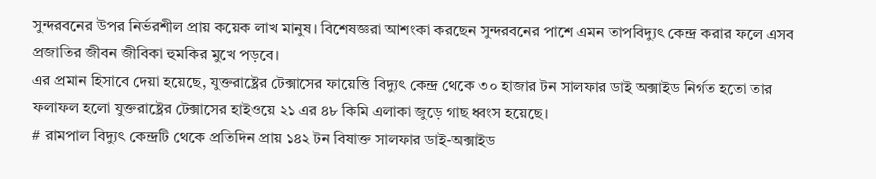সুন্দরবনের উপর নির্ভরশীল প্রায় কয়েক লাখ মানুষ। বিশেষজ্ঞরা আশংকা করছেন সুন্দরবনের পাশে এমন তাপবিদ্যুৎ কেন্দ্র করার ফলে এসব প্রজাতির জীবন জীবিকা হুমকির মুখে পড়বে।
এর প্রমান হিসাবে দেয়া হয়েছে, যুক্তরাষ্ট্রের টেক্সাসের ফায়েত্তি বিদ্যুৎ কেন্দ্র থেকে ৩০ হাজার টন সালফার ডাই অক্সাইড নির্গত হতো তার ফলাফল হলো যুক্তরাষ্ট্রের টেক্সাসের হাইওয়ে ২১ এর ৪৮ কিমি এলাকা জুড়ে গাছ ধ্বংস হয়েছে।
# রামপাল বিদ্যুৎ কেন্দ্রটি থেকে প্রতিদিন প্রায় ১৪২ টন বিষাক্ত সালফার ডাই-অক্সাইড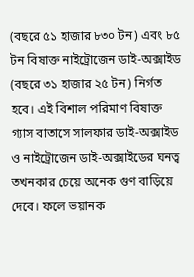(বছরে ৫১ হাজার ৮৩০ টন) এবং ৮৫ টন বিষাক্ত নাইট্রোজেন ডাই-অক্সাইড (বছরে ৩১ হাজার ২৫ টন) নির্গত হবে। এই বিশাল পরিমাণ বিষাক্ত গ্যাস বাতাসে সালফার ডাই-অক্সাইড ও নাইট্রোজেন ডাই-অক্সাইডের ঘনত্ব তখনকার চেয়ে অনেক গুণ বাড়িয়ে দেবে। ফলে ভয়ানক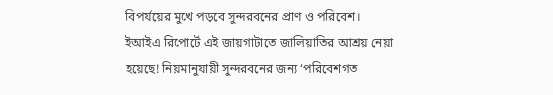বিপর্যয়ের মুখে পড়বে সুন্দরবনের প্রাণ ও পরিবেশ। ইআইএ রিপোর্টে এই জায়গাটাতে জালিয়াতির আশ্রয় নেয়া হয়েছে! নিয়মানুযায়ী সুন্দরবনের জন্য ‘পরিবেশগত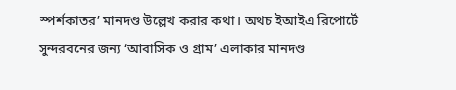স্পর্শকাতর’ মানদণ্ড উল্লেখ করার কথা। অথচ ইআইএ রিপোর্টে সুন্দরবনের জন্য ‘আবাসিক ও গ্রাম’ এলাকার মানদণ্ড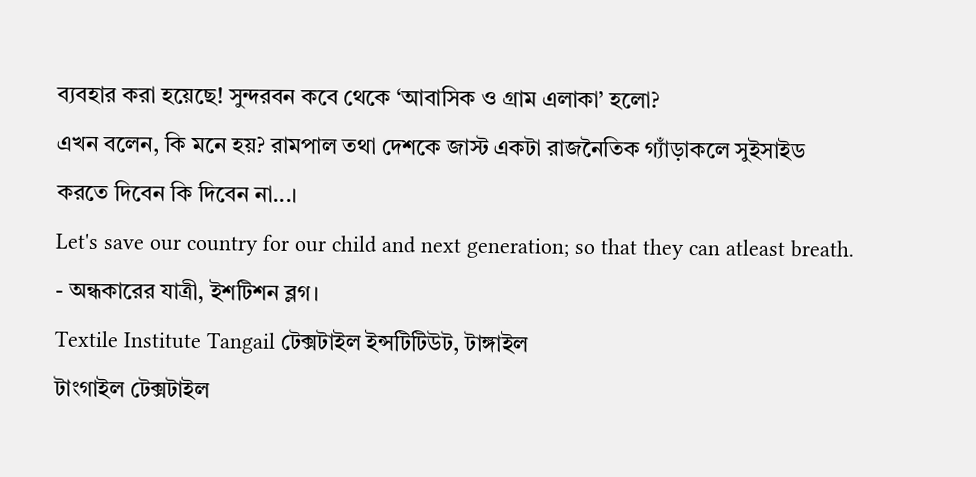ব্যবহার করা হয়েছে! সুন্দরবন কবে থেকে ‘আবাসিক ও গ্রাম এলাকা’ হলো?
এখন বলেন, কি মনে হয়? রামপাল তথা দেশকে জাস্ট একটা রাজনৈতিক গ্যাঁড়াকলে সুইসাইড করতে দিবেন কি দিবেন না...।
Let's save our country for our child and next generation; so that they can atleast breath.
- অন্ধকারের যাত্রী, ইশটিশন ব্লগ।
Textile Institute Tangail টেক্সটাইল ইন্সটিটিউট, টাঙ্গাইল
টাংগাইল টেক্সটাইল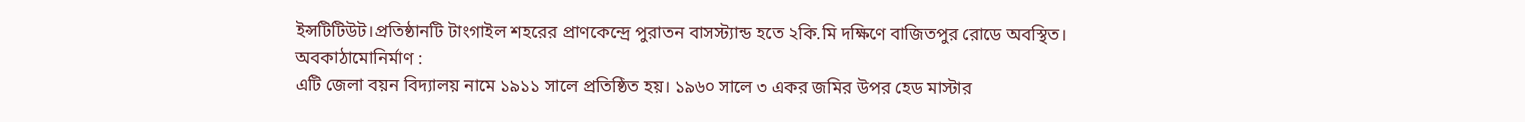ইন্সটিটিউট।প্রতিষ্ঠানটি টাংগাইল শহরের প্রাণকেন্দ্রে পুরাতন বাসস্ট্যান্ড হতে ২কি.মি দক্ষিণে বাজিতপুর রোডে অবস্থিত।
অবকাঠামোনির্মাণ :
এটি জেলা বয়ন বিদ্যালয় নামে ১৯১১ সালে প্রতিষ্ঠিত হয়। ১৯৬০ সালে ৩ একর জমির উপর হেড মাস্টার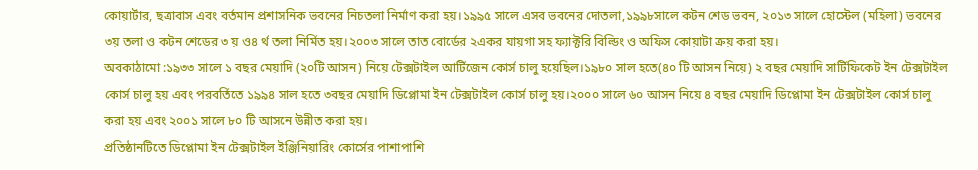কোয়ার্টার, ছত্রাবাস এবং বর্তমান প্রশাসনিক ভবনের নিচতলা নির্মাণ করা হয়।১৯৯৫ সালে এসব ভবনের দোতলা,১৯৯৮সালে কটন শেড ভবন, ২০১৩ সালে হোস্টেল (মহিলা) ভবনের ৩য় তলা ও কটন শেডের ৩ য় ও৪ র্থ তলা নির্মিত হয়।২০০৩ সালে তাত বোর্ডের ২একর যায়গা সহ ফ্যাক্টরি বিল্ডিং ও অফিস কোয়াটা ক্রয় করা হয়।
অবকাঠামো :১৯৩৩ সালে ১ বছর মেয়াদি (২০টি আসন) নিয়ে টেক্সটাইল আর্টিজেন কোর্স চালু হয়েছিল।১৯৮০ সাল হতে(৪০ টি আসন নিয়ে) ২ বছর মেয়াদি সার্টিফিকেট ইন টেক্সটাইল কোর্স চালু হয় এবং পরবর্তিতে ১৯৯৪ সাল হতে ৩বছর মেয়াদি ডিপ্লোমা ইন টেক্সটাইল কোর্স চালু হয়।২০০০ সালে ৬০ আসন নিয়ে ৪ বছর মেয়াদি ডিপ্লোমা ইন টেক্সটাইল কোর্স চালু করা হয় এবং ২০০১ সালে ৮০ টি আসনে উন্নীত করা হয়।
প্রতিষ্ঠানটিতে ডিপ্লোমা ইন টেক্সটাইল ইঞ্জিনিয়ারিং কোর্সের পাশাপাশি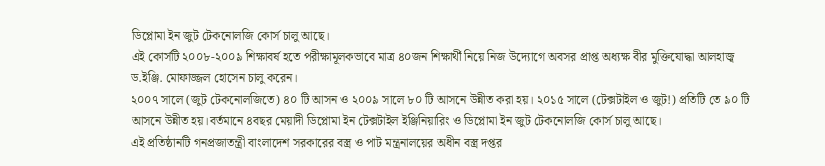ডিপ্লোমা ইন জুট টেকনোলজি কোর্স চালু আছে।
এই কোর্সটি ২০০৮-২০০৯ শিক্ষাবর্ষ হতে পরীক্ষামূলকভাবে মাত্র ৪০জন শিক্ষার্থী নিয়ে নিজ উদ্যোগে অবসর প্রাপ্ত অধ্যক্ষ বীর মুক্তিযোদ্ধা আলহাজ্ব ড.ইঞ্জি. মোফাজ্জল হোসেন চালু করেন।
২০০৭ সালে (জুট টেকনোলজিতে) ৪০ টি আসন ও ২০০৯ সালে ৮০ টি আসনে উন্নীত করা হয়। ২০১৫ সালে (টেক্সটাইল ও জুট!) প্রতিটি তে ৯০ টি আসনে উন্নীত হয়।বর্তমানে ৪বছর মেয়াদী ডিপ্লোমা ইন টেক্সটাইল ইঞ্জিনিয়ারিং ও ডিপ্লোমা ইন জুট টেকনোলজি কোর্স চালু আছে।
এই প্রতিষ্ঠানটি গনপ্রজাতন্ত্রী বাংলাদেশ সরকারের বস্ত্র ও পাট মন্ত্রনালয়ের অধীন বস্ত্র দপ্তর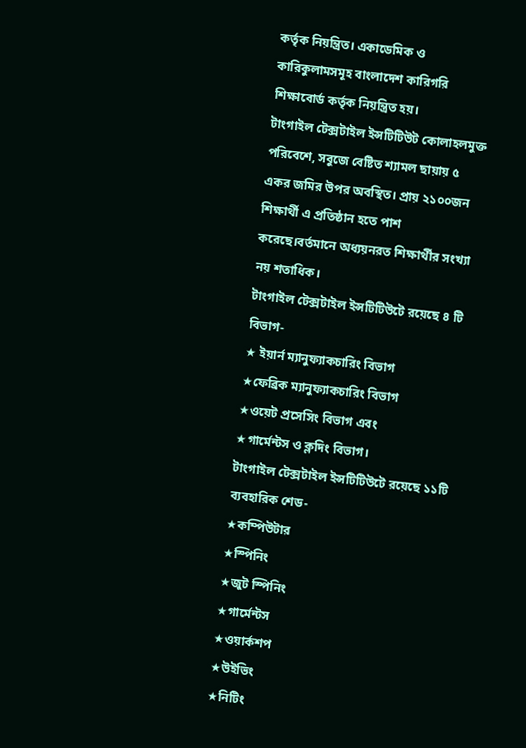কর্তৃক নিয়ন্ত্রিত। একাডেমিক ও কারিকুলামসমূহ বাংলাদেশ কারিগরি শিক্ষাবোর্ড কর্তৃক নিয়ন্ত্রিত হয়।
টাংগাইল টেক্সটাইল ইন্সটিটিউট কোলাহলমুক্ত পরিবেশে, সবুজে বেষ্টিত শ্যামল ছায়ায় ৫ একর জমির উপর অবস্থিত। প্রায় ২১০০জন শিক্ষার্থী এ প্রতিষ্ঠান হতে পাশ করেছে।বর্তমানে অধ্যয়নরত শিক্ষার্থীর সংখ্যা নয় শতাধিক।
টাংগাইল টেক্সটাইল ইন্সটিটিউটে রয়েছে ৪ টি বিভাগ-
★ ইয়ার্ন ম্যানুফ্যাকচারিং বিভাগ
★ফেব্রিক ম্যানুফ্যাকচারিং বিভাগ
★ওয়েট প্রসেসিং বিভাগ এবং
★গার্মেন্টস ও ক্লদিং বিভাগ।
টাংগাইল টেক্সটাইল ইন্সটিটিউটে রয়েছে ১১টি ব্যবহারিক শেড-
★কম্পিউটার
★স্পিনিং
★জুট স্পিনিং
★গার্মেন্টস
★ওয়ার্কশপ
★উইভিং
★নিটিং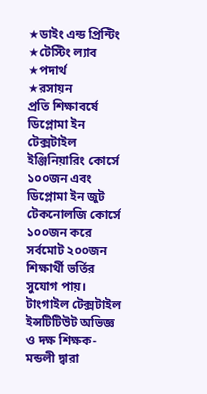★ডাইং এন্ড প্রিন্টিং
★টেস্টিং ল্যাব
★পদার্থ
★রসায়ন
প্রতি শিক্ষাবর্ষে ডিপ্লোমা ইন টেক্সটাইল ইঞ্জিনিয়ারিং কোর্সে ১০০জন এবং ডিপ্লোমা ইন জুট টেকনোলজি কোর্সে ১০০জন করে সর্বমোট ২০০জন শিক্ষার্থী ভর্তির সুযোগ পায়।
টাংগাইল টেক্সটাইল ইন্সটিটিউট অভিজ্ঞ ও দক্ষ শিক্ষক-মন্ডলী দ্বারা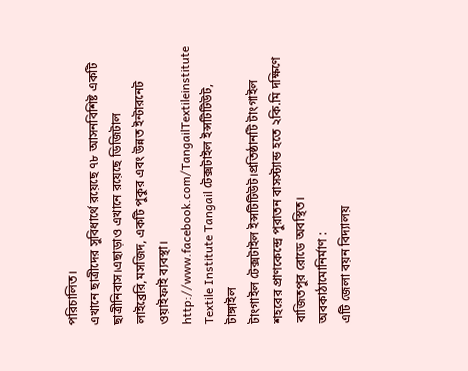পরিচালিত।
এখানে ছাত্রীদের সুবিধার্থে রয়েছে ৭৮ আসনবিশিষ্ট একটি ছাত্রীনিবাস।এছাড়াও এখানে রয়েছে ডিজিটাল লাইব্রেরি,মসজিদ, একটি পুকুর এবং উন্নত ইন্টারনেট ওয়াইফাই ব্যবস্থা।
http://www.facebook.com/TangailTextileinstitute
Textile Institute Tangail টেক্সটাইল ইন্সটিটিউট, টাঙ্গাইল
টাংগাইল টেক্সটাইল ইন্সটিটিউট।প্রতিষ্ঠানটি টাংগাইল শহরের প্রাণকেন্দ্রে পুরাতন বাসস্ট্যান্ড হতে ২কি.মি দক্ষিণে বাজিতপুর রোডে অবস্থিত।
অবকাঠামোনির্মাণ :
এটি জেলা বয়ন বিদ্যালয়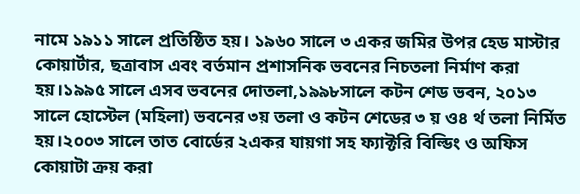নামে ১৯১১ সালে প্রতিষ্ঠিত হয়। ১৯৬০ সালে ৩ একর জমির উপর হেড মাস্টার কোয়ার্টার, ছত্রাবাস এবং বর্তমান প্রশাসনিক ভবনের নিচতলা নির্মাণ করা হয়।১৯৯৫ সালে এসব ভবনের দোতলা,১৯৯৮সালে কটন শেড ভবন, ২০১৩ সালে হোস্টেল (মহিলা) ভবনের ৩য় তলা ও কটন শেডের ৩ য় ও৪ র্থ তলা নির্মিত হয়।২০০৩ সালে তাত বোর্ডের ২একর যায়গা সহ ফ্যাক্টরি বিল্ডিং ও অফিস কোয়াটা ক্রয় করা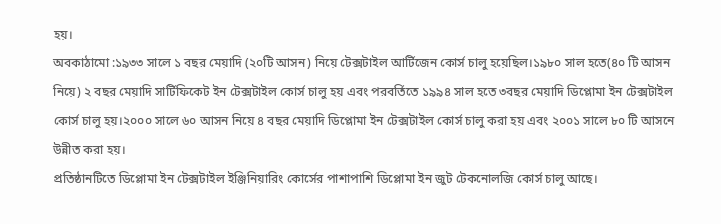হয়।
অবকাঠামো :১৯৩৩ সালে ১ বছর মেয়াদি (২০টি আসন) নিয়ে টেক্সটাইল আর্টিজেন কোর্স চালু হয়েছিল।১৯৮০ সাল হতে(৪০ টি আসন নিয়ে) ২ বছর মেয়াদি সার্টিফিকেট ইন টেক্সটাইল কোর্স চালু হয় এবং পরবর্তিতে ১৯৯৪ সাল হতে ৩বছর মেয়াদি ডিপ্লোমা ইন টেক্সটাইল কোর্স চালু হয়।২০০০ সালে ৬০ আসন নিয়ে ৪ বছর মেয়াদি ডিপ্লোমা ইন টেক্সটাইল কোর্স চালু করা হয় এবং ২০০১ সালে ৮০ টি আসনে উন্নীত করা হয়।
প্রতিষ্ঠানটিতে ডিপ্লোমা ইন টেক্সটাইল ইঞ্জিনিয়ারিং কোর্সের পাশাপাশি ডিপ্লোমা ইন জুট টেকনোলজি কোর্স চালু আছে।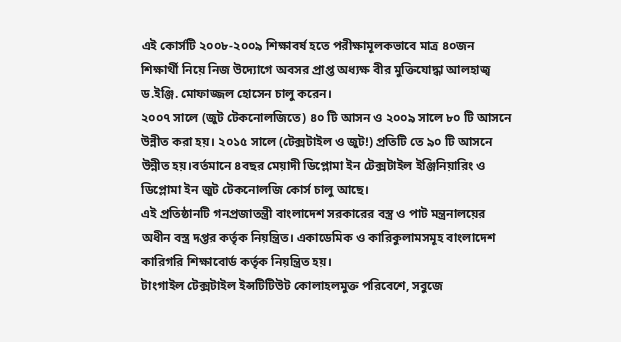এই কোর্সটি ২০০৮-২০০৯ শিক্ষাবর্ষ হতে পরীক্ষামূলকভাবে মাত্র ৪০জন শিক্ষার্থী নিয়ে নিজ উদ্যোগে অবসর প্রাপ্ত অধ্যক্ষ বীর মুক্তিযোদ্ধা আলহাজ্ব ড.ইঞ্জি. মোফাজ্জল হোসেন চালু করেন।
২০০৭ সালে (জুট টেকনোলজিতে) ৪০ টি আসন ও ২০০৯ সালে ৮০ টি আসনে উন্নীত করা হয়। ২০১৫ সালে (টেক্সটাইল ও জুট!) প্রতিটি তে ৯০ টি আসনে উন্নীত হয়।বর্তমানে ৪বছর মেয়াদী ডিপ্লোমা ইন টেক্সটাইল ইঞ্জিনিয়ারিং ও ডিপ্লোমা ইন জুট টেকনোলজি কোর্স চালু আছে।
এই প্রতিষ্ঠানটি গনপ্রজাতন্ত্রী বাংলাদেশ সরকারের বস্ত্র ও পাট মন্ত্রনালয়ের অধীন বস্ত্র দপ্তর কর্তৃক নিয়ন্ত্রিত। একাডেমিক ও কারিকুলামসমূহ বাংলাদেশ কারিগরি শিক্ষাবোর্ড কর্তৃক নিয়ন্ত্রিত হয়।
টাংগাইল টেক্সটাইল ইন্সটিটিউট কোলাহলমুক্ত পরিবেশে, সবুজে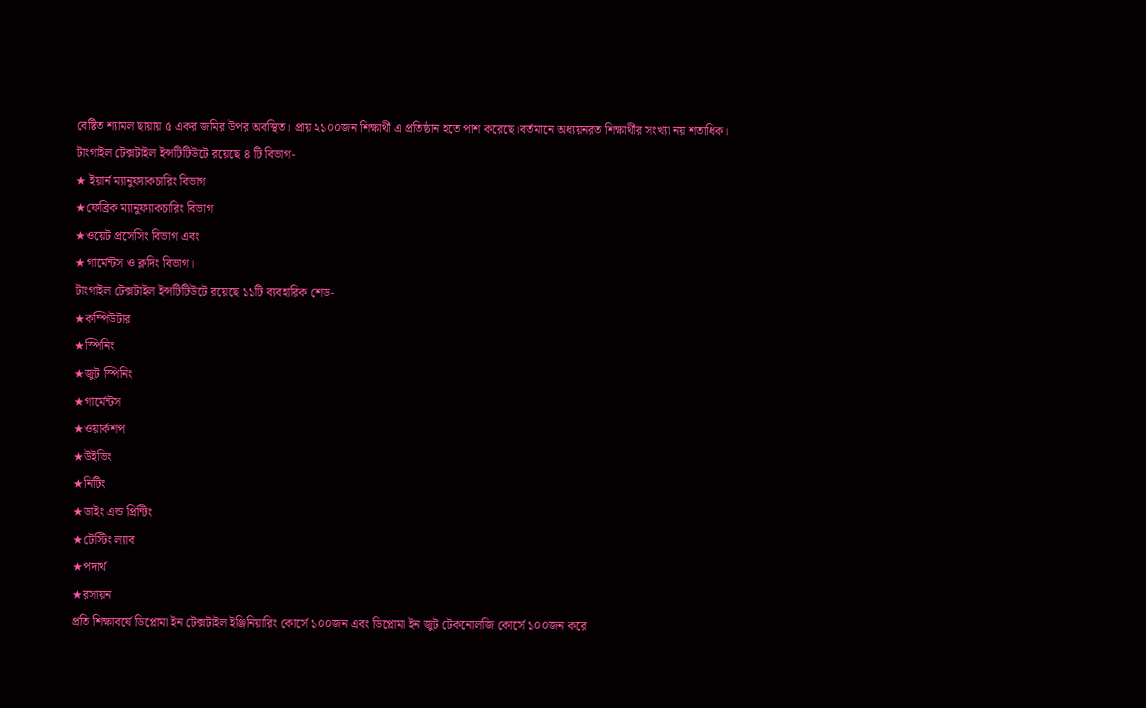বেষ্টিত শ্যামল ছায়ায় ৫ একর জমির উপর অবস্থিত। প্রায় ২১০০জন শিক্ষার্থী এ প্রতিষ্ঠান হতে পাশ করেছে।বর্তমানে অধ্যয়নরত শিক্ষার্থীর সংখ্যা নয় শতাধিক।
টাংগাইল টেক্সটাইল ইন্সটিটিউটে রয়েছে ৪ টি বিভাগ-
★ ইয়ার্ন ম্যানুফ্যাকচারিং বিভাগ
★ফেব্রিক ম্যানুফ্যাকচারিং বিভাগ
★ওয়েট প্রসেসিং বিভাগ এবং
★গার্মেন্টস ও ক্লদিং বিভাগ।
টাংগাইল টেক্সটাইল ইন্সটিটিউটে রয়েছে ১১টি ব্যবহারিক শেড-
★কম্পিউটার
★স্পিনিং
★জুট স্পিনিং
★গার্মেন্টস
★ওয়ার্কশপ
★উইভিং
★নিটিং
★ডাইং এন্ড প্রিন্টিং
★টেস্টিং ল্যাব
★পদার্থ
★রসায়ন
প্রতি শিক্ষাবর্ষে ডিপ্লোমা ইন টেক্সটাইল ইঞ্জিনিয়ারিং কোর্সে ১০০জন এবং ডিপ্লোমা ইন জুট টেকনোলজি কোর্সে ১০০জন করে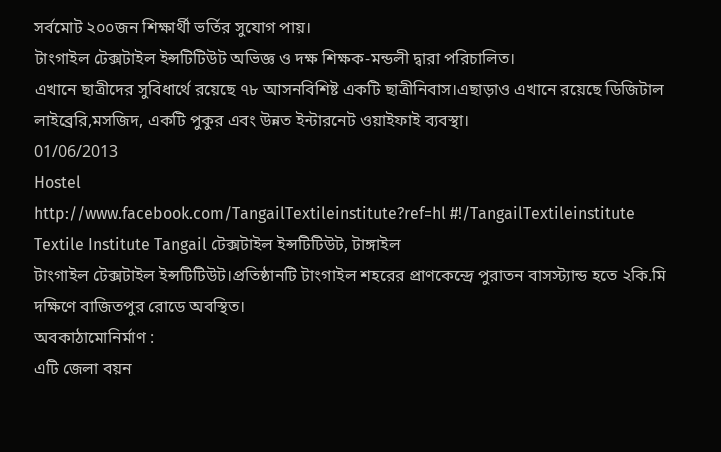সর্বমোট ২০০জন শিক্ষার্থী ভর্তির সুযোগ পায়।
টাংগাইল টেক্সটাইল ইন্সটিটিউট অভিজ্ঞ ও দক্ষ শিক্ষক-মন্ডলী দ্বারা পরিচালিত।
এখানে ছাত্রীদের সুবিধার্থে রয়েছে ৭৮ আসনবিশিষ্ট একটি ছাত্রীনিবাস।এছাড়াও এখানে রয়েছে ডিজিটাল লাইব্রেরি,মসজিদ, একটি পুকুর এবং উন্নত ইন্টারনেট ওয়াইফাই ব্যবস্থা।
01/06/2013
Hostel
http://www.facebook.com/TangailTextileinstitute?ref=hl #!/TangailTextileinstitute
Textile Institute Tangail টেক্সটাইল ইন্সটিটিউট, টাঙ্গাইল
টাংগাইল টেক্সটাইল ইন্সটিটিউট।প্রতিষ্ঠানটি টাংগাইল শহরের প্রাণকেন্দ্রে পুরাতন বাসস্ট্যান্ড হতে ২কি.মি দক্ষিণে বাজিতপুর রোডে অবস্থিত।
অবকাঠামোনির্মাণ :
এটি জেলা বয়ন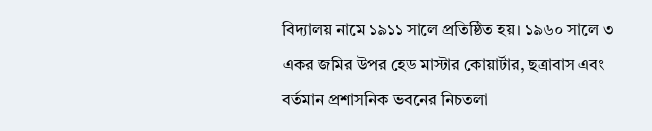বিদ্যালয় নামে ১৯১১ সালে প্রতিষ্ঠিত হয়। ১৯৬০ সালে ৩ একর জমির উপর হেড মাস্টার কোয়ার্টার, ছত্রাবাস এবং বর্তমান প্রশাসনিক ভবনের নিচতলা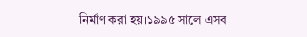নির্মাণ করা হয়।১৯৯৫ সালে এসব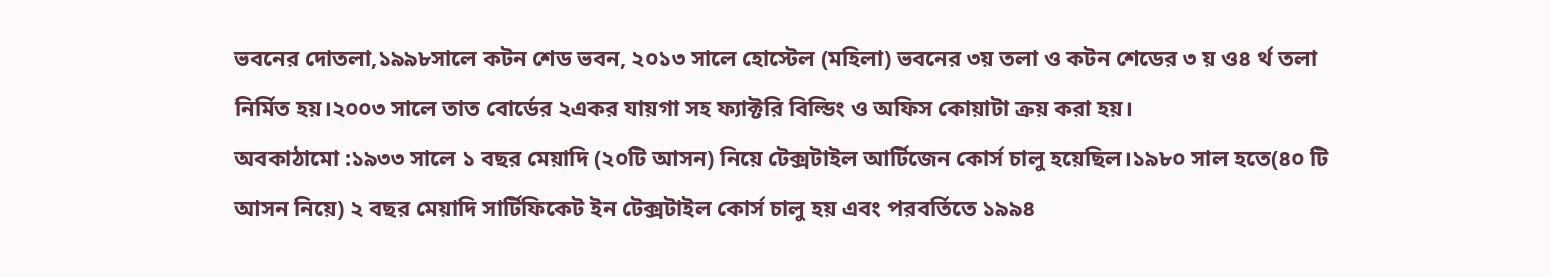ভবনের দোতলা,১৯৯৮সালে কটন শেড ভবন, ২০১৩ সালে হোস্টেল (মহিলা) ভবনের ৩য় তলা ও কটন শেডের ৩ য় ও৪ র্থ তলা নির্মিত হয়।২০০৩ সালে তাত বোর্ডের ২একর যায়গা সহ ফ্যাক্টরি বিল্ডিং ও অফিস কোয়াটা ক্রয় করা হয়।
অবকাঠামো :১৯৩৩ সালে ১ বছর মেয়াদি (২০টি আসন) নিয়ে টেক্সটাইল আর্টিজেন কোর্স চালু হয়েছিল।১৯৮০ সাল হতে(৪০ টি আসন নিয়ে) ২ বছর মেয়াদি সার্টিফিকেট ইন টেক্সটাইল কোর্স চালু হয় এবং পরবর্তিতে ১৯৯৪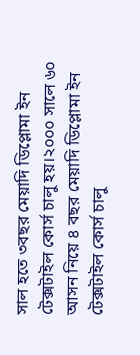সাল হতে ৩বছর মেয়াদি ডিপ্লোমা ইন টেক্সটাইল কোর্স চালু হয়।২০০০ সালে ৬০ আসন নিয়ে ৪ বছর মেয়াদি ডিপ্লোমা ইন টেক্সটাইল কোর্স চালু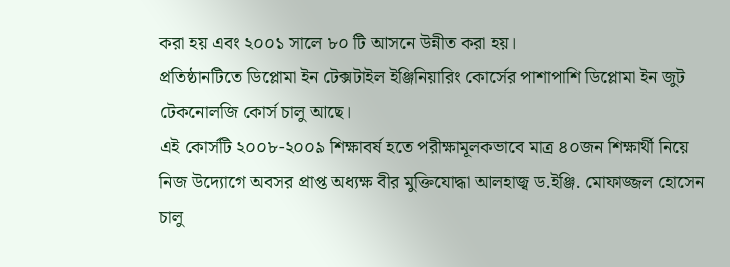করা হয় এবং ২০০১ সালে ৮০ টি আসনে উন্নীত করা হয়।
প্রতিষ্ঠানটিতে ডিপ্লোমা ইন টেক্সটাইল ইঞ্জিনিয়ারিং কোর্সের পাশাপাশি ডিপ্লোমা ইন জুট টেকনোলজি কোর্স চালু আছে।
এই কোর্সটি ২০০৮-২০০৯ শিক্ষাবর্ষ হতে পরীক্ষামূলকভাবে মাত্র ৪০জন শিক্ষার্থী নিয়ে নিজ উদ্যোগে অবসর প্রাপ্ত অধ্যক্ষ বীর মুক্তিযোদ্ধা আলহাজ্ব ড.ইঞ্জি. মোফাজ্জল হোসেন চালু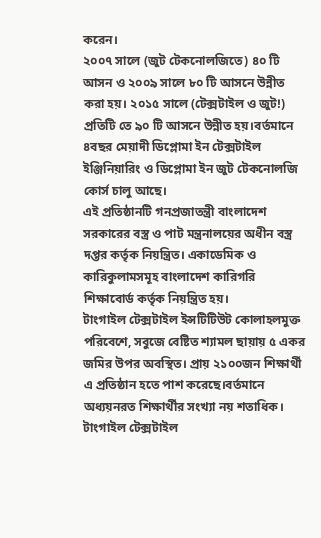করেন।
২০০৭ সালে (জুট টেকনোলজিতে) ৪০ টি আসন ও ২০০৯ সালে ৮০ টি আসনে উন্নীত করা হয়। ২০১৫ সালে (টেক্সটাইল ও জুট!) প্রতিটি তে ৯০ টি আসনে উন্নীত হয়।বর্তমানে ৪বছর মেয়াদী ডিপ্লোমা ইন টেক্সটাইল ইঞ্জিনিয়ারিং ও ডিপ্লোমা ইন জুট টেকনোলজি কোর্স চালু আছে।
এই প্রতিষ্ঠানটি গনপ্রজাতন্ত্রী বাংলাদেশ সরকারের বস্ত্র ও পাট মন্ত্রনালয়ের অধীন বস্ত্র দপ্তর কর্তৃক নিয়ন্ত্রিত। একাডেমিক ও কারিকুলামসমূহ বাংলাদেশ কারিগরি শিক্ষাবোর্ড কর্তৃক নিয়ন্ত্রিত হয়।
টাংগাইল টেক্সটাইল ইন্সটিটিউট কোলাহলমুক্ত পরিবেশে, সবুজে বেষ্টিত শ্যামল ছায়ায় ৫ একর জমির উপর অবস্থিত। প্রায় ২১০০জন শিক্ষার্থী এ প্রতিষ্ঠান হতে পাশ করেছে।বর্তমানে অধ্যয়নরত শিক্ষার্থীর সংখ্যা নয় শতাধিক।
টাংগাইল টেক্সটাইল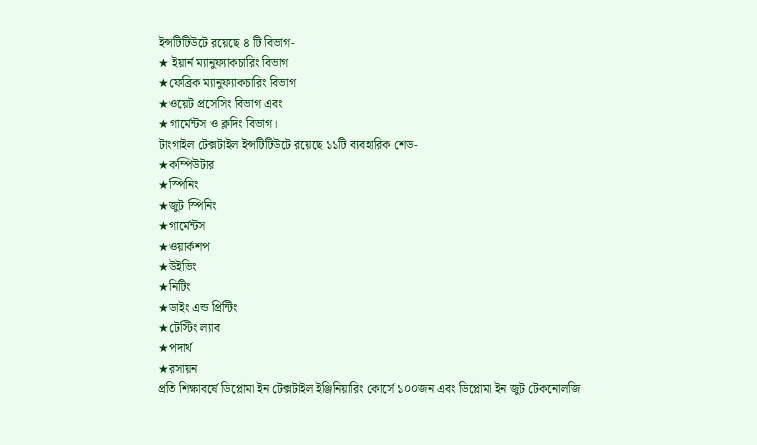ইন্সটিটিউটে রয়েছে ৪ টি বিভাগ-
★ ইয়ার্ন ম্যানুফ্যাকচারিং বিভাগ
★ফেব্রিক ম্যানুফ্যাকচারিং বিভাগ
★ওয়েট প্রসেসিং বিভাগ এবং
★গার্মেন্টস ও ক্লদিং বিভাগ।
টাংগাইল টেক্সটাইল ইন্সটিটিউটে রয়েছে ১১টি ব্যবহারিক শেড-
★কম্পিউটার
★স্পিনিং
★জুট স্পিনিং
★গার্মেন্টস
★ওয়ার্কশপ
★উইভিং
★নিটিং
★ডাইং এন্ড প্রিন্টিং
★টেস্টিং ল্যাব
★পদার্থ
★রসায়ন
প্রতি শিক্ষাবর্ষে ডিপ্লোমা ইন টেক্সটাইল ইঞ্জিনিয়ারিং কোর্সে ১০০জন এবং ডিপ্লোমা ইন জুট টেকনোলজি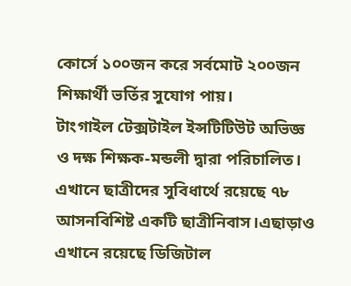কোর্সে ১০০জন করে সর্বমোট ২০০জন শিক্ষার্থী ভর্তির সুযোগ পায়।
টাংগাইল টেক্সটাইল ইন্সটিটিউট অভিজ্ঞ ও দক্ষ শিক্ষক-মন্ডলী দ্বারা পরিচালিত।
এখানে ছাত্রীদের সুবিধার্থে রয়েছে ৭৮ আসনবিশিষ্ট একটি ছাত্রীনিবাস।এছাড়াও এখানে রয়েছে ডিজিটাল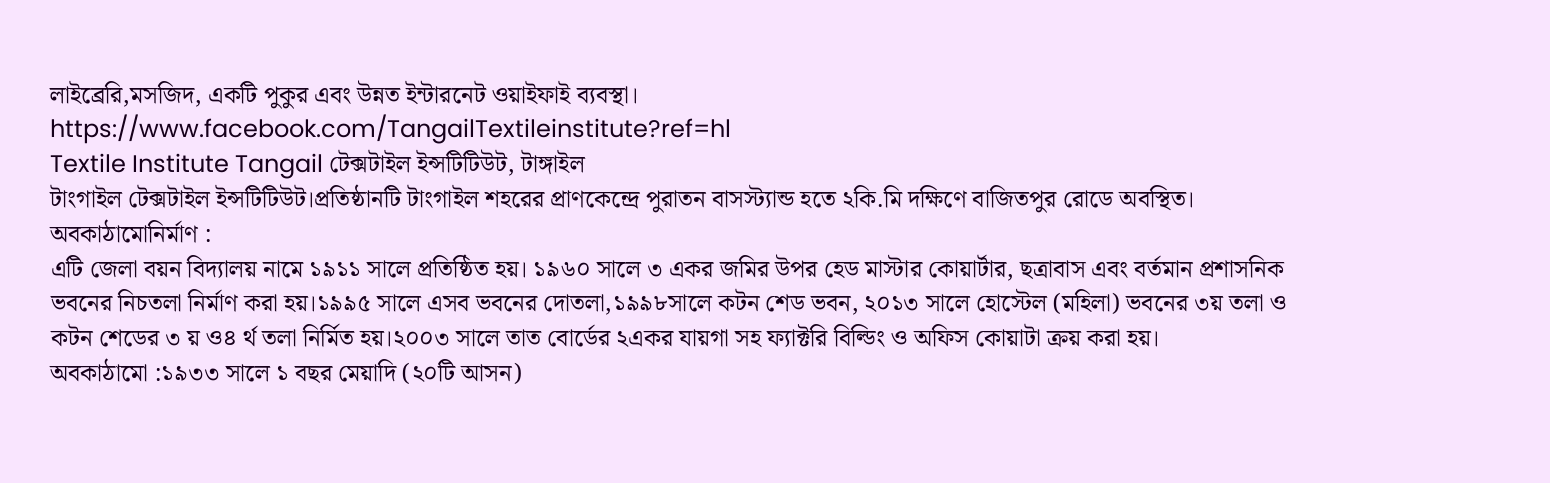লাইব্রেরি,মসজিদ, একটি পুকুর এবং উন্নত ইন্টারনেট ওয়াইফাই ব্যবস্থা।
https://www.facebook.com/TangailTextileinstitute?ref=hl
Textile Institute Tangail টেক্সটাইল ইন্সটিটিউট, টাঙ্গাইল
টাংগাইল টেক্সটাইল ইন্সটিটিউট।প্রতিষ্ঠানটি টাংগাইল শহরের প্রাণকেন্দ্রে পুরাতন বাসস্ট্যান্ড হতে ২কি.মি দক্ষিণে বাজিতপুর রোডে অবস্থিত।
অবকাঠামোনির্মাণ :
এটি জেলা বয়ন বিদ্যালয় নামে ১৯১১ সালে প্রতিষ্ঠিত হয়। ১৯৬০ সালে ৩ একর জমির উপর হেড মাস্টার কোয়ার্টার, ছত্রাবাস এবং বর্তমান প্রশাসনিক ভবনের নিচতলা নির্মাণ করা হয়।১৯৯৫ সালে এসব ভবনের দোতলা,১৯৯৮সালে কটন শেড ভবন, ২০১৩ সালে হোস্টেল (মহিলা) ভবনের ৩য় তলা ও কটন শেডের ৩ য় ও৪ র্থ তলা নির্মিত হয়।২০০৩ সালে তাত বোর্ডের ২একর যায়গা সহ ফ্যাক্টরি বিল্ডিং ও অফিস কোয়াটা ক্রয় করা হয়।
অবকাঠামো :১৯৩৩ সালে ১ বছর মেয়াদি (২০টি আসন)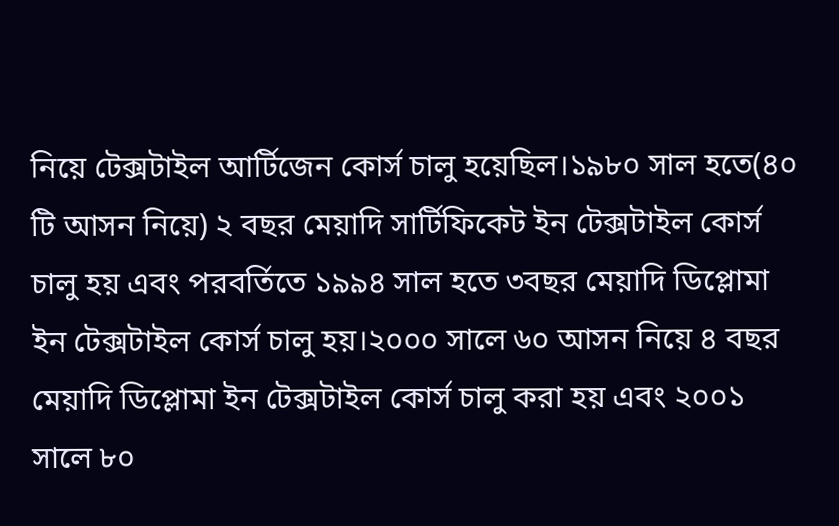নিয়ে টেক্সটাইল আর্টিজেন কোর্স চালু হয়েছিল।১৯৮০ সাল হতে(৪০ টি আসন নিয়ে) ২ বছর মেয়াদি সার্টিফিকেট ইন টেক্সটাইল কোর্স চালু হয় এবং পরবর্তিতে ১৯৯৪ সাল হতে ৩বছর মেয়াদি ডিপ্লোমা ইন টেক্সটাইল কোর্স চালু হয়।২০০০ সালে ৬০ আসন নিয়ে ৪ বছর মেয়াদি ডিপ্লোমা ইন টেক্সটাইল কোর্স চালু করা হয় এবং ২০০১ সালে ৮০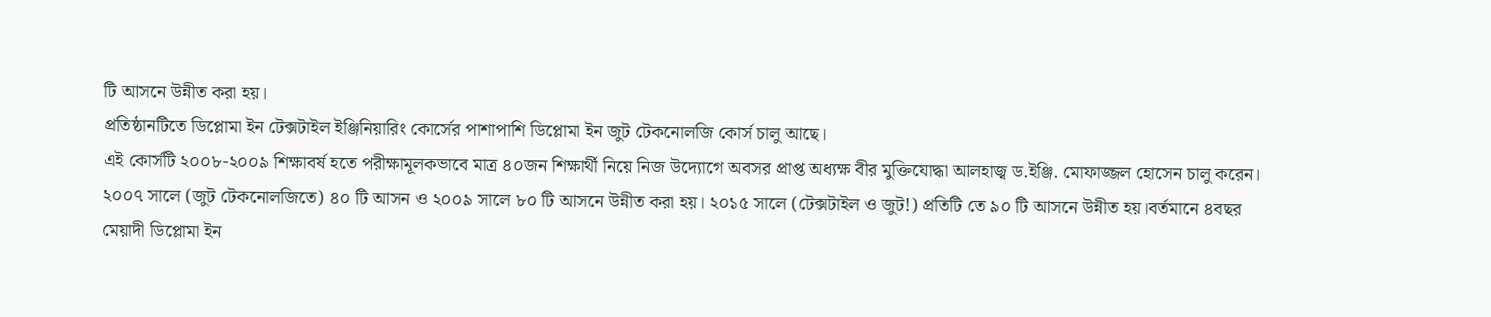টি আসনে উন্নীত করা হয়।
প্রতিষ্ঠানটিতে ডিপ্লোমা ইন টেক্সটাইল ইঞ্জিনিয়ারিং কোর্সের পাশাপাশি ডিপ্লোমা ইন জুট টেকনোলজি কোর্স চালু আছে।
এই কোর্সটি ২০০৮-২০০৯ শিক্ষাবর্ষ হতে পরীক্ষামূলকভাবে মাত্র ৪০জন শিক্ষার্থী নিয়ে নিজ উদ্যোগে অবসর প্রাপ্ত অধ্যক্ষ বীর মুক্তিযোদ্ধা আলহাজ্ব ড.ইঞ্জি. মোফাজ্জল হোসেন চালু করেন।
২০০৭ সালে (জুট টেকনোলজিতে) ৪০ টি আসন ও ২০০৯ সালে ৮০ টি আসনে উন্নীত করা হয়। ২০১৫ সালে (টেক্সটাইল ও জুট!) প্রতিটি তে ৯০ টি আসনে উন্নীত হয়।বর্তমানে ৪বছর মেয়াদী ডিপ্লোমা ইন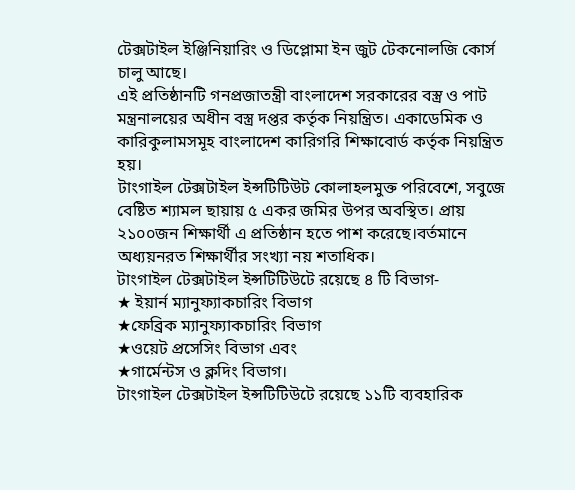টেক্সটাইল ইঞ্জিনিয়ারিং ও ডিপ্লোমা ইন জুট টেকনোলজি কোর্স চালু আছে।
এই প্রতিষ্ঠানটি গনপ্রজাতন্ত্রী বাংলাদেশ সরকারের বস্ত্র ও পাট মন্ত্রনালয়ের অধীন বস্ত্র দপ্তর কর্তৃক নিয়ন্ত্রিত। একাডেমিক ও কারিকুলামসমূহ বাংলাদেশ কারিগরি শিক্ষাবোর্ড কর্তৃক নিয়ন্ত্রিত হয়।
টাংগাইল টেক্সটাইল ইন্সটিটিউট কোলাহলমুক্ত পরিবেশে, সবুজে বেষ্টিত শ্যামল ছায়ায় ৫ একর জমির উপর অবস্থিত। প্রায় ২১০০জন শিক্ষার্থী এ প্রতিষ্ঠান হতে পাশ করেছে।বর্তমানে অধ্যয়নরত শিক্ষার্থীর সংখ্যা নয় শতাধিক।
টাংগাইল টেক্সটাইল ইন্সটিটিউটে রয়েছে ৪ টি বিভাগ-
★ ইয়ার্ন ম্যানুফ্যাকচারিং বিভাগ
★ফেব্রিক ম্যানুফ্যাকচারিং বিভাগ
★ওয়েট প্রসেসিং বিভাগ এবং
★গার্মেন্টস ও ক্লদিং বিভাগ।
টাংগাইল টেক্সটাইল ইন্সটিটিউটে রয়েছে ১১টি ব্যবহারিক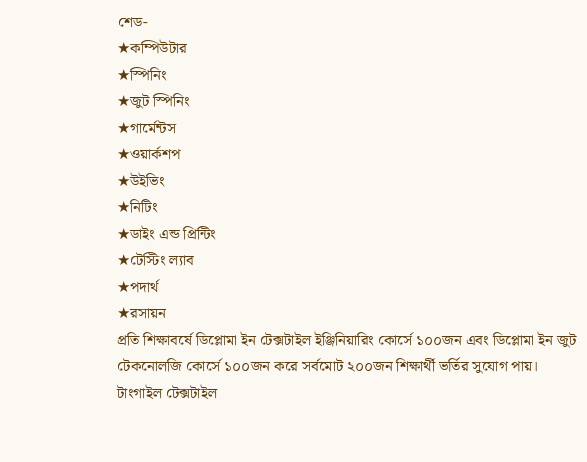শেড-
★কম্পিউটার
★স্পিনিং
★জুট স্পিনিং
★গার্মেন্টস
★ওয়ার্কশপ
★উইভিং
★নিটিং
★ডাইং এন্ড প্রিন্টিং
★টেস্টিং ল্যাব
★পদার্থ
★রসায়ন
প্রতি শিক্ষাবর্ষে ডিপ্লোমা ইন টেক্সটাইল ইঞ্জিনিয়ারিং কোর্সে ১০০জন এবং ডিপ্লোমা ইন জুট টেকনোলজি কোর্সে ১০০জন করে সর্বমোট ২০০জন শিক্ষার্থী ভর্তির সুযোগ পায়।
টাংগাইল টেক্সটাইল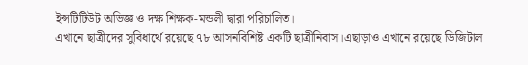ইন্সটিটিউট অভিজ্ঞ ও দক্ষ শিক্ষক-মন্ডলী দ্বারা পরিচালিত।
এখানে ছাত্রীদের সুবিধার্থে রয়েছে ৭৮ আসনবিশিষ্ট একটি ছাত্রীনিবাস।এছাড়াও এখানে রয়েছে ডিজিটাল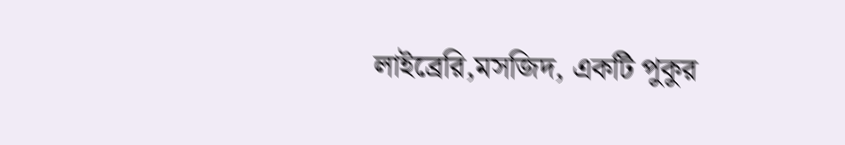লাইব্রেরি,মসজিদ, একটি পুকুর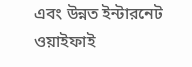এবং উন্নত ইন্টারনেট ওয়াইফাই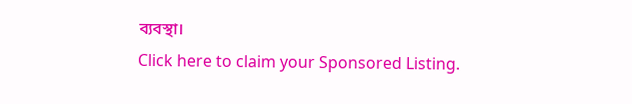ব্যবস্থা।
Click here to claim your Sponsored Listing.